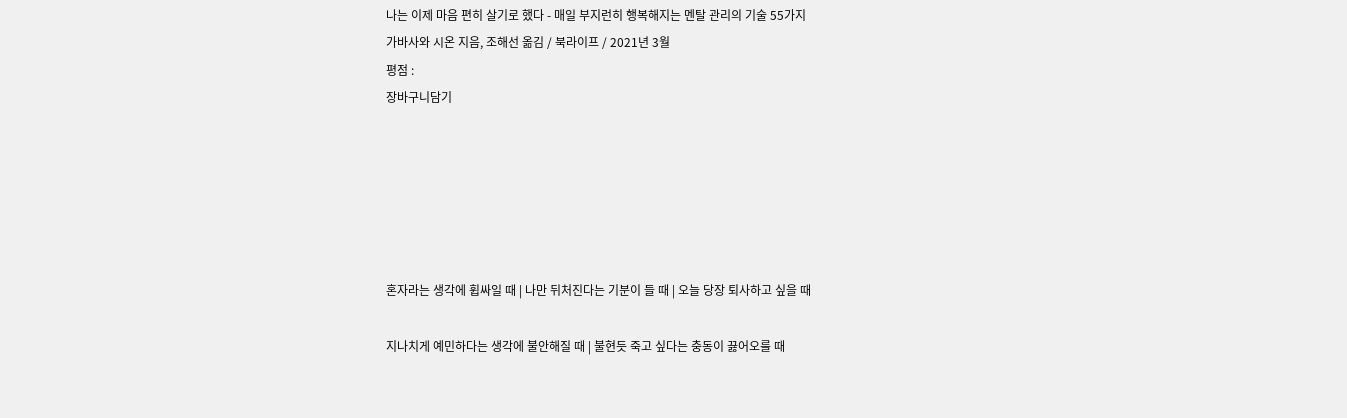나는 이제 마음 편히 살기로 했다 - 매일 부지런히 행복해지는 멘탈 관리의 기술 55가지
가바사와 시온 지음, 조해선 옮김 / 북라이프 / 2021년 3월
평점 :
장바구니담기






혼자라는 생각에 휩싸일 때 | 나만 뒤처진다는 기분이 들 때 | 오늘 당장 퇴사하고 싶을 때

지나치게 예민하다는 생각에 불안해질 때 | 불현듯 죽고 싶다는 충동이 끓어오를 때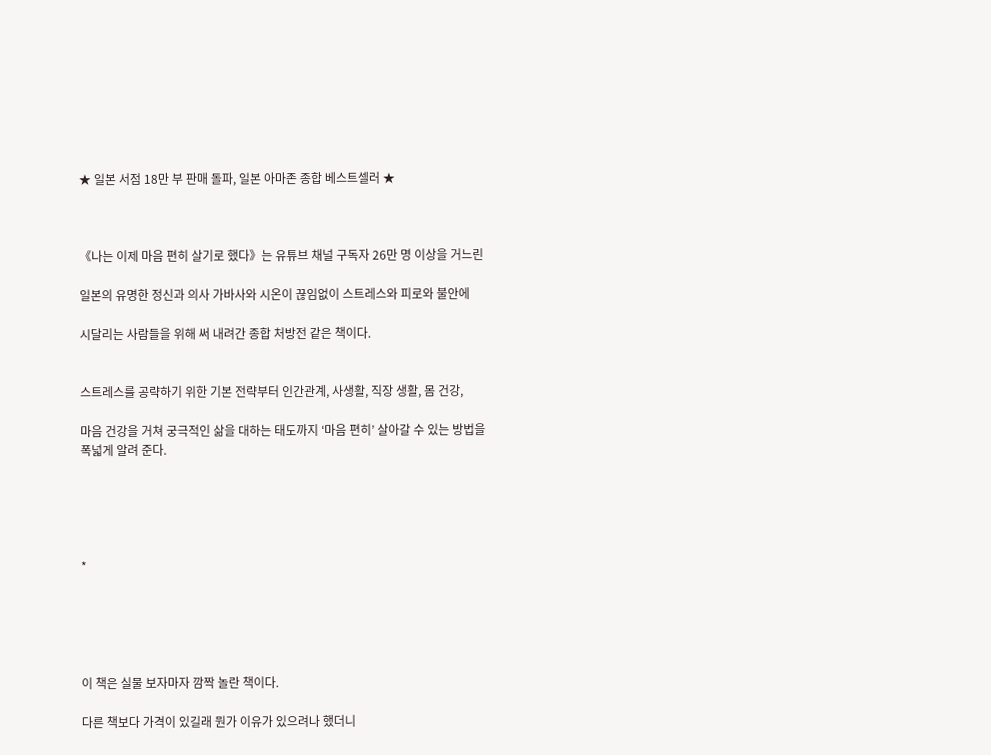★ 일본 서점 18만 부 판매 돌파, 일본 아마존 종합 베스트셀러 ★



《나는 이제 마음 편히 살기로 했다》는 유튜브 채널 구독자 26만 명 이상을 거느린

일본의 유명한 정신과 의사 가바사와 시온이 끊임없이 스트레스와 피로와 불안에

시달리는 사람들을 위해 써 내려간 종합 처방전 같은 책이다.


스트레스를 공략하기 위한 기본 전략부터 인간관계, 사생활, 직장 생활, 몸 건강,

마음 건강을 거쳐 궁극적인 삶을 대하는 태도까지 ‘마음 편히’ 살아갈 수 있는 방법을 폭넓게 알려 준다.





*





이 책은 실물 보자마자 깜짝 놀란 책이다.

다른 책보다 가격이 있길래 뭔가 이유가 있으려나 했더니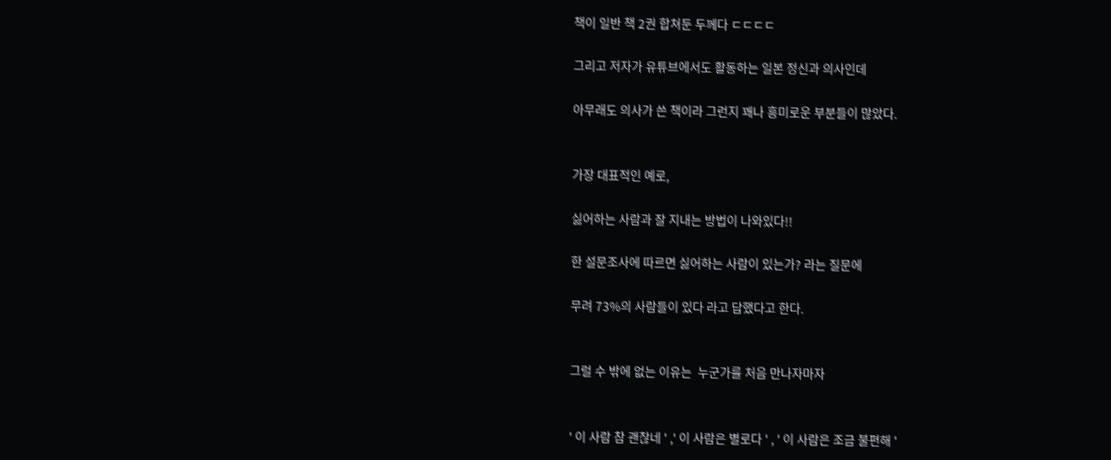책이 일반 책 2권 합쳐둔 두께다 ㄷㄷㄷㄷ

그리고 저자가 유튜브에서도 활동하는 일본 정신과 의사인데

아무래도 의사가 쓴 책이라 그런지 꽤나 흥미로운 부분들이 많았다.


가장 대표적인 예로,

싫어하는 사람과 잘 지내는 방법이 나와있다!!

한 설문조사에 따르면 싫어하는 사람이 있는가? 라는 질문에

무려 73%의 사람들이 있다 라고 답했다고 한다.


그럴 수 밖에 없는 이유는  누군가를 처음 만나자마자


' 이 사람 참 괜찮네 ' ,' 이 사람은 별로다 ' , ' 이 사람은 조금 불편해 '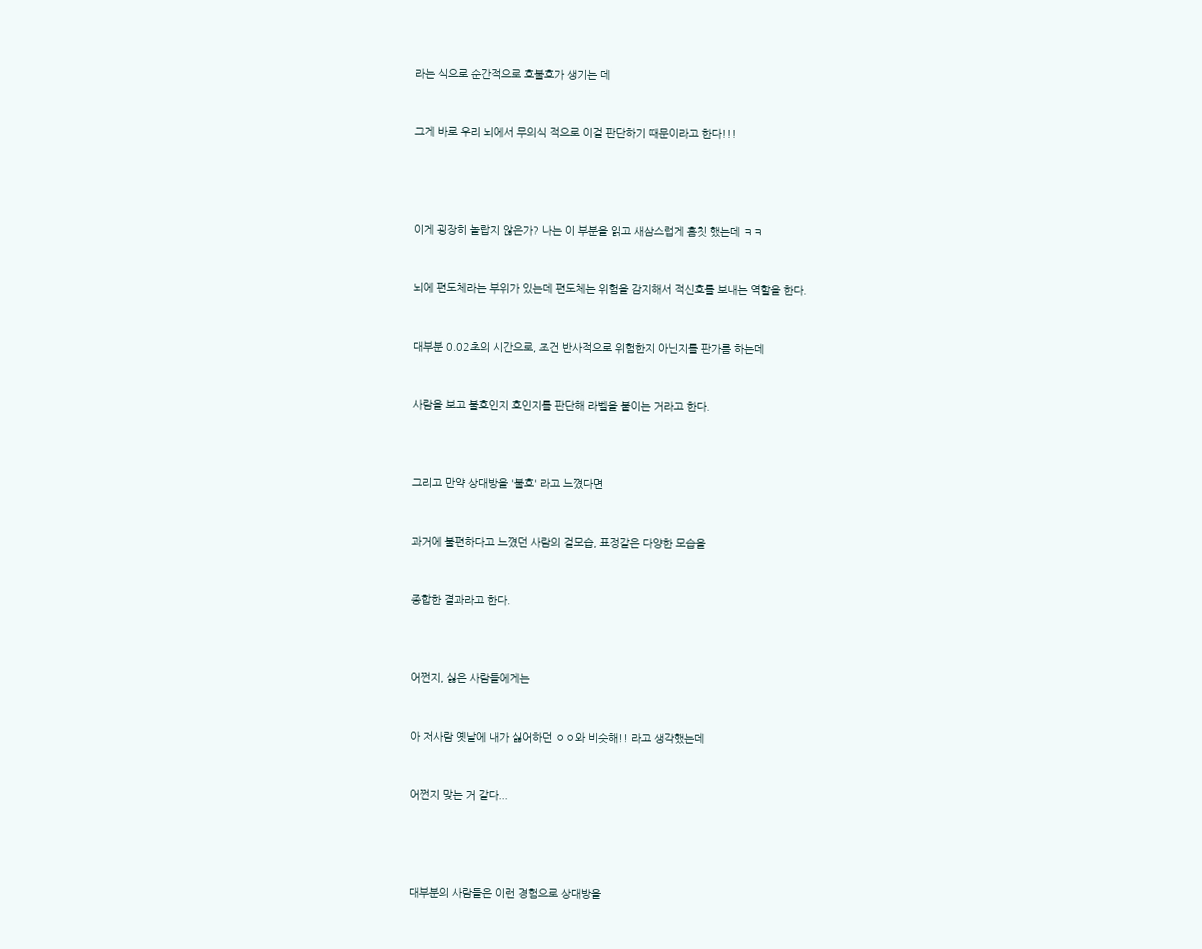라는 식으로 순간적으로 호불호가 생기는 데


그게 바로 우리 뇌에서 무의식 적으로 이걸 판단하기 때문이라고 한다!!!




이게 굉장히 놀랍지 않은가? 나는 이 부분을 읽고 새삼스럽게 흠칫 했는데 ㅋㅋ


뇌에 편도체라는 부위가 있는데 편도체는 위험을 감지해서 적신호를 보내는 역할을 한다.


대부분 0.02초의 시간으로, 조건 반사적으로 위험한지 아닌지를 판가름 하는데


사람을 보고 불호인지 호인지를 판단해 라벨을 붙이는 거라고 한다.



그리고 만약 상대방을 '불호' 라고 느꼈다면


과거에 불편하다고 느꼈던 사람의 겉모습, 표정같은 다양한 모습을


종합한 결과라고 한다.



어쩐지, 싫은 사람들에게는


아 저사람 옛날에 내가 싫어하던 ㅇㅇ와 비슷해!! 라고 생각했는데


어쩐지 맞는 거 같다...




대부분의 사람들은 이런 경험으로 상대방을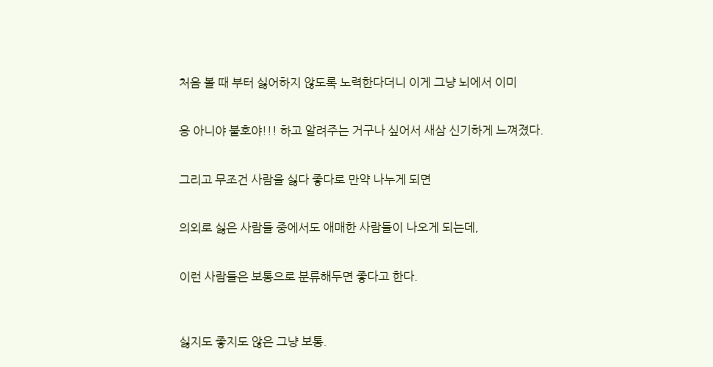처음 볼 때 부터 싫어하지 않도록 노력한다더니 이게 그냥 뇌에서 이미


응 아니야 불호야!!! 하고 알려주는 거구나 싶어서 새삼 신기하게 느껴졌다.


그리고 무조건 사람을 싫다 좋다로 만약 나누게 되면


의외로 싫은 사람들 중에서도 애매한 사람들이 나오게 되는데,


이런 사람들은 보통으로 분류해두면 좋다고 한다.



싫지도 좋지도 않은 그냥 보통.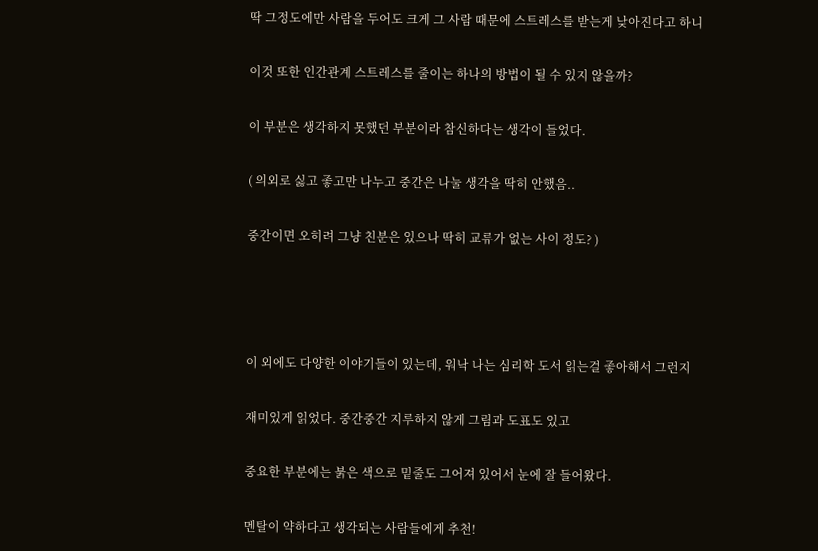딱 그정도에만 사람을 두어도 크게 그 사람 때문에 스트레스를 받는게 낮아진다고 하니


이것 또한 인간관계 스트레스를 줄이는 하나의 방법이 될 수 있지 않을까?


이 부분은 생각하지 못했던 부분이라 참신하다는 생각이 들었다.


( 의외로 싫고 좋고만 나누고 중간은 나눌 생각을 딱히 안했음..


중간이면 오히려 그냥 친분은 있으나 딱히 교류가 없는 사이 정도? )






이 외에도 다양한 이야기들이 있는데, 워낙 나는 심리학 도서 읽는걸 좋아해서 그런지


재미있게 읽었다. 중간중간 지루하지 않게 그림과 도표도 있고


중요한 부분에는 붉은 색으로 밑줄도 그어져 있어서 눈에 잘 들어왔다.


멘탈이 약하다고 생각되는 사람들에게 추천!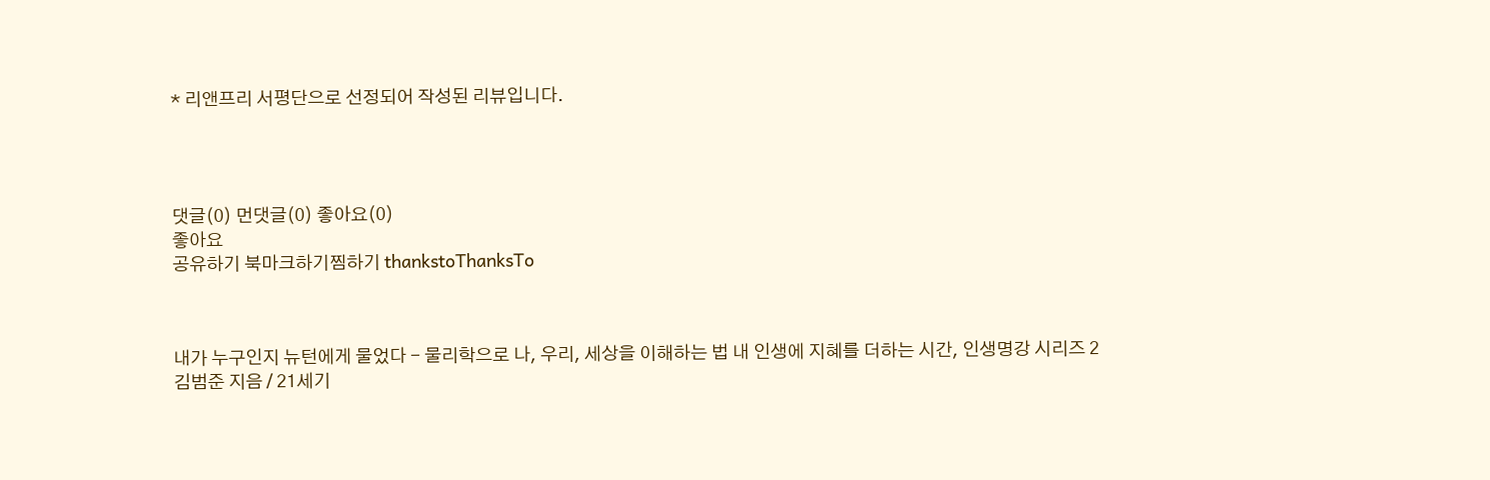* 리앤프리 서평단으로 선정되어 작성된 리뷰입니다.




댓글(0) 먼댓글(0) 좋아요(0)
좋아요
공유하기 북마크하기찜하기 thankstoThanksTo



내가 누구인지 뉴턴에게 물었다 - 물리학으로 나, 우리, 세상을 이해하는 법 내 인생에 지혜를 더하는 시간, 인생명강 시리즈 2
김범준 지음 / 21세기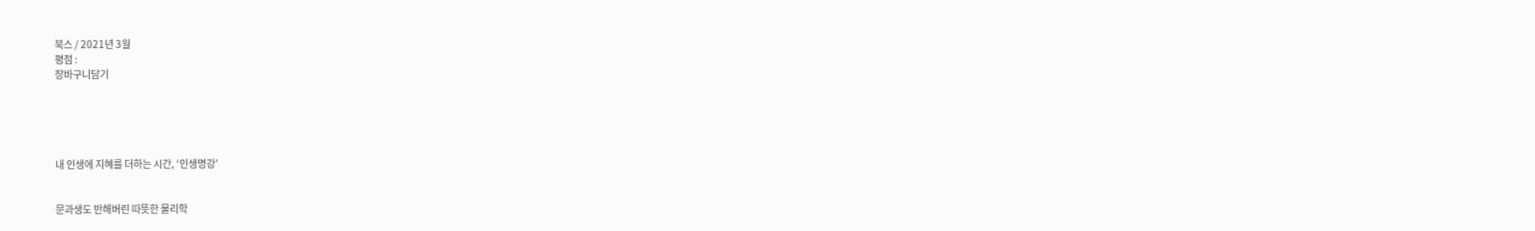북스 / 2021년 3월
평점 :
장바구니담기





내 인생에 지혜를 더하는 시간, ‘인생명강’


문과생도 반해버린 따뜻한 물리학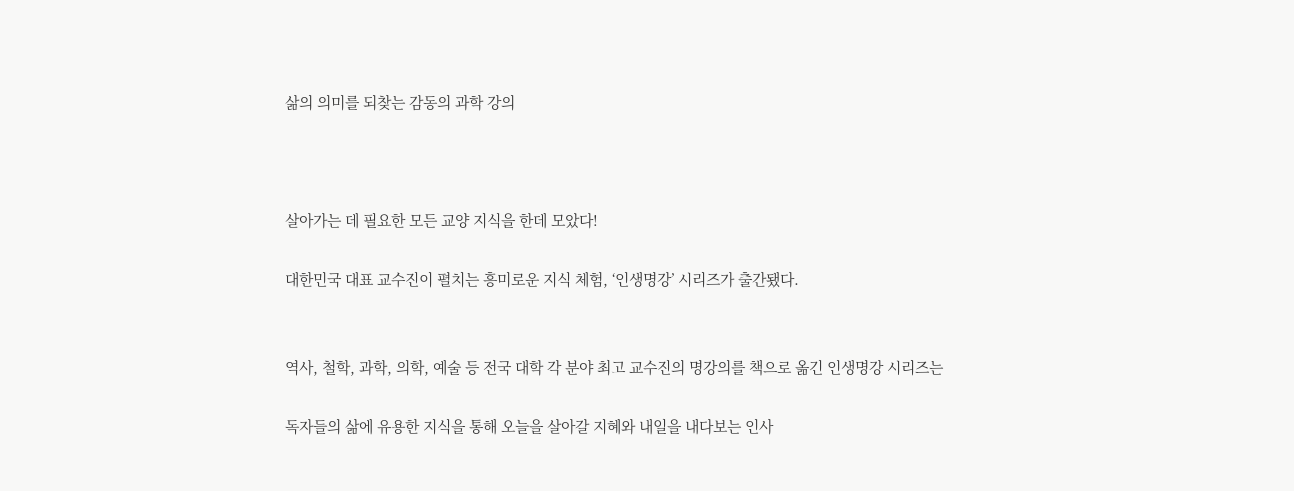삶의 의미를 되찾는 감동의 과학 강의



살아가는 데 필요한 모든 교양 지식을 한데 모았다!

대한민국 대표 교수진이 펼치는 흥미로운 지식 체험, ‘인생명강’ 시리즈가 출간됐다.


역사, 철학, 과학, 의학, 예술 등 전국 대학 각 분야 최고 교수진의 명강의를 책으로 옮긴 인생명강 시리즈는

독자들의 삶에 유용한 지식을 통해 오늘을 살아갈 지혜와 내일을 내다보는 인사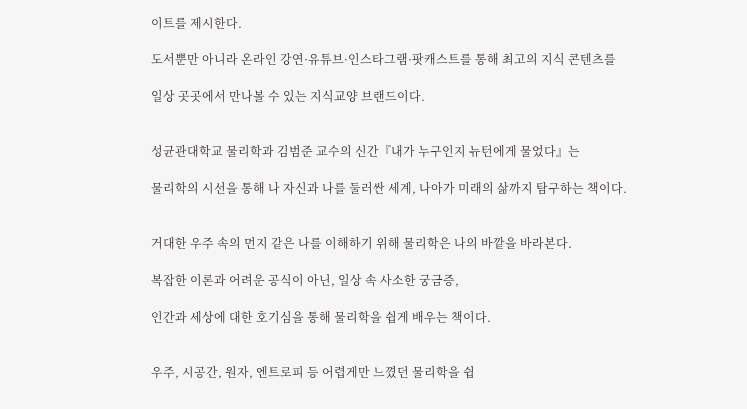이트를 제시한다.

도서뿐만 아니라 온라인 강연·유튜브·인스타그램·팟캐스트를 통해 최고의 지식 콘텐츠를

일상 곳곳에서 만나볼 수 있는 지식교양 브랜드이다.


성균관대학교 물리학과 김범준 교수의 신간『내가 누구인지 뉴턴에게 물었다』는

물리학의 시선을 통해 나 자신과 나를 둘러싼 세계, 나아가 미래의 삶까지 탐구하는 책이다.


거대한 우주 속의 먼지 같은 나를 이해하기 위해 물리학은 나의 바깥을 바라본다.

복잡한 이론과 어려운 공식이 아닌, 일상 속 사소한 궁금증,

인간과 세상에 대한 호기심을 통해 물리학을 쉽게 배우는 책이다.


우주, 시공간, 원자, 엔트로피 등 어렵게만 느꼈던 물리학을 쉽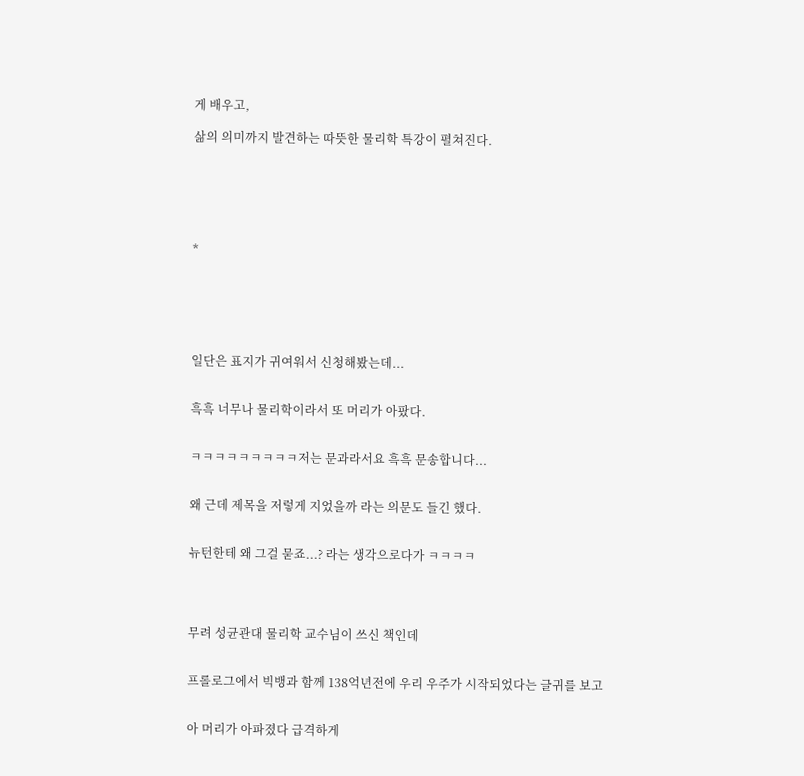게 배우고,

삶의 의미까지 발견하는 따뜻한 물리학 특강이 펼쳐진다.






*






일단은 표지가 귀여워서 신청해봤는데...


흑흑 너무나 물리학이라서 또 머리가 아팠다.


ㅋㅋㅋㅋㅋㅋㅋㅋㅋ저는 문과라서요 흑흑 문송합니다...


왜 근데 제목을 저렇게 지었을까 라는 의문도 들긴 했다.


뉴턴한테 왜 그걸 묻죠...? 라는 생각으로다가 ㅋㅋㅋㅋ




무려 성균관대 물리학 교수님이 쓰신 책인데


프롤로그에서 빅뱅과 함께 138억년전에 우리 우주가 시작되었다는 글귀를 보고


아 머리가 아파졌다 급격하게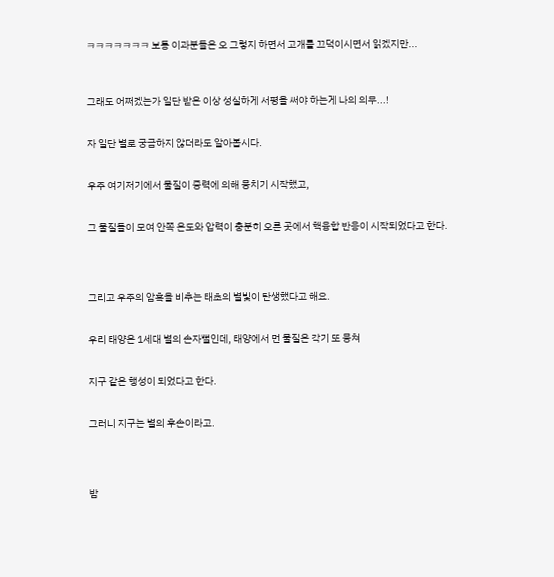ㅋㅋㅋㅋㅋㅋㅋ 보통 이과분들은 오 그렇지 하면서 고개를 끄덕이시면서 읽겠지만...



그래도 어쩌겠는가 일단 받은 이상 성실하게 서평을 써야 하는게 나의 의무...!


자 일단 별로 궁금하지 않더라도 알아봅시다.


우주 여기저기에서 물질이 중력에 의해 뭉치기 시작했고,


그 물질들이 모여 안쪽 온도와 압력이 충분히 오른 곳에서 핵융합 반응이 시작되었다고 한다.




그리고 우주의 암흑을 비추는 태초의 별빛이 탄생했다고 해요.


우리 태양은 1세대 별의 손자뻘인데, 태양에서 먼 물질은 각기 또 뭉쳐


지구 같은 행성이 되었다고 한다.


그러니 지구는 별의 후손이라고.




밤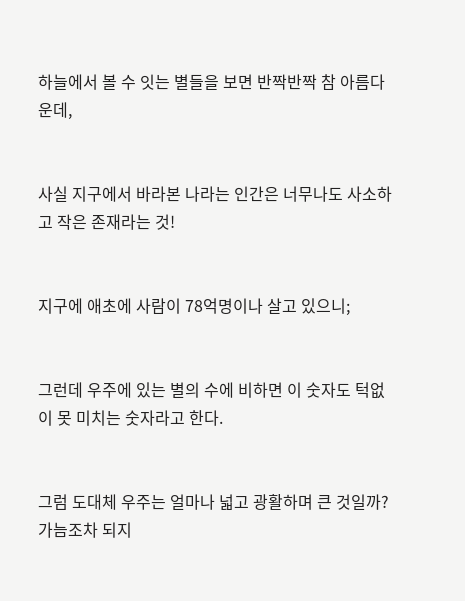하늘에서 볼 수 잇는 별들을 보면 반짝반짝 참 아름다운데,


사실 지구에서 바라본 나라는 인간은 너무나도 사소하고 작은 존재라는 것!


지구에 애초에 사람이 78억명이나 살고 있으니;


그런데 우주에 있는 별의 수에 비하면 이 숫자도 턱없이 못 미치는 숫자라고 한다.


그럼 도대체 우주는 얼마나 넓고 광활하며 큰 것일까? 가늠조차 되지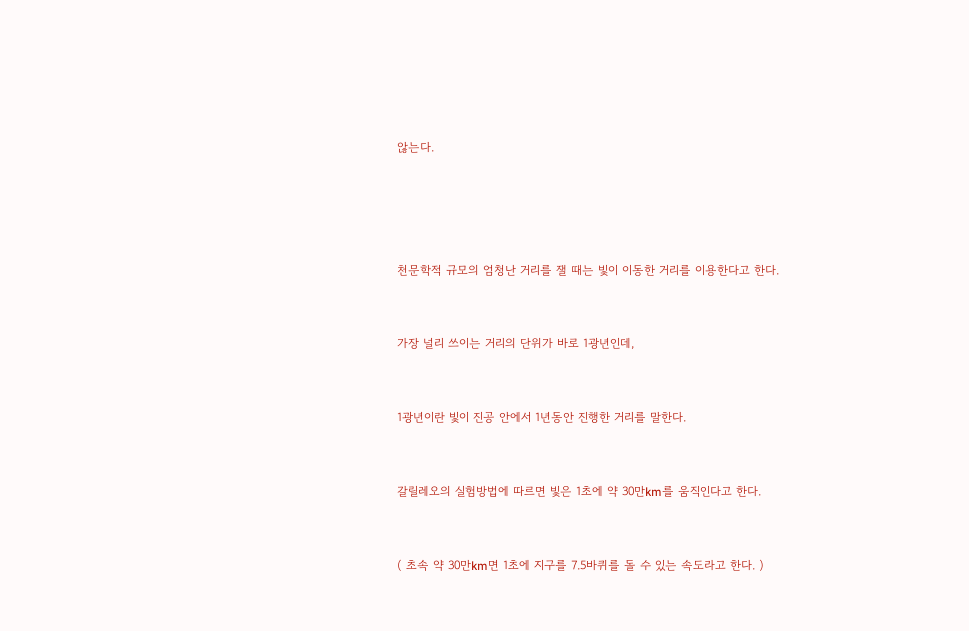않는다.




천문학적 규모의 엄청난 거리를 잴 때는 빛이 이동한 거리를 이용한다고 한다.


가장 널리 쓰이는 거리의 단위가 바로 1광년인데,


1광년이란 빛이 진공 안에서 1년동안 진행한 거리를 말한다.


갈릴레오의 실험방법에 따르면 빛은 1초에 약 30만km를 움직인다고 한다.


( 초속 약 30만km면 1초에 지구를 7.5바퀴를 돌 수 있는 속도라고 한다. )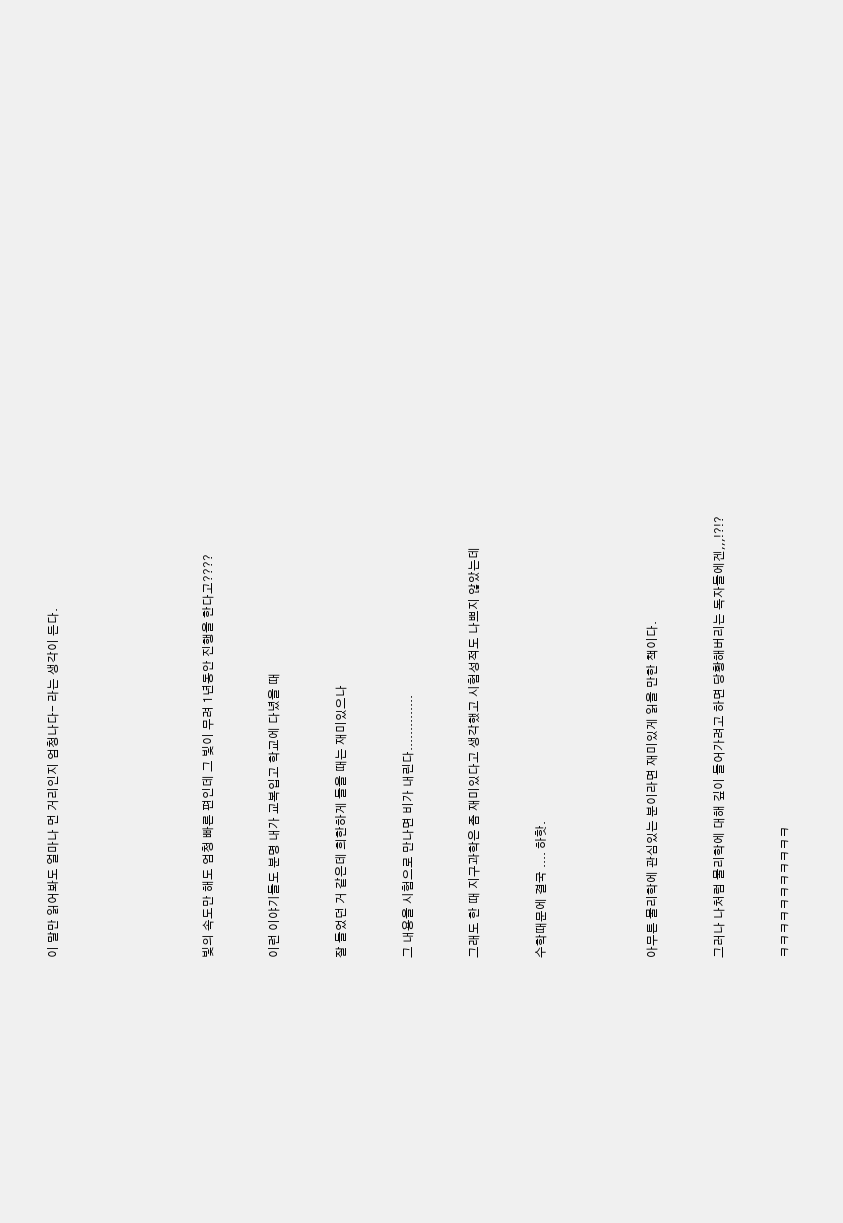이 말만 읽어봐도 얼마나 먼 거리인지 엄청나다- 라는 생각이 든다.






빛의 속도만 해도 엄청 빠른 편인데 그 빛이 무려 1년동안 진행을 한다고????


이런 이야기들도 분명 내가 교복입고 학교에 다녔을 때


잘 들었던 거 같은데 희한하게 들을 때는 재미있으나


그 내용을 시험으로 만나면 비가 내린다..............


그래도 한 때 지구과학은 좀 재미있다고 생각했고 시험성적도 나쁘지 않았는데


수학때문에 결국 .... 하핫.




아무튼 물리학에 관심있는 분이라면 재미있게 읽을 만한 책이다.


그러나 나처럼 물리학에 대해 깊이 들어가려고 하면 당황해버리는 독자들에겐,,,!?!?


ㅋㅋㅋㅋㅋㅋㅋㅋㅋㅋㅋ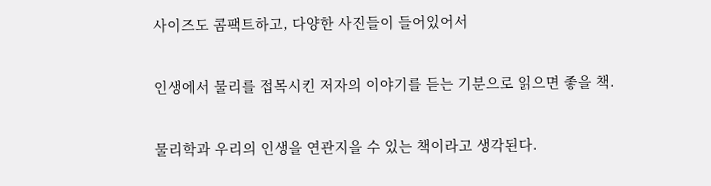사이즈도 콤팩트하고, 다양한 사진들이 들어있어서


인생에서 물리를 접목시킨 저자의 이야기를 듣는 기분으로 읽으면 좋을 책.


물리학과 우리의 인생을 연관지을 수 있는 책이라고 생각된다.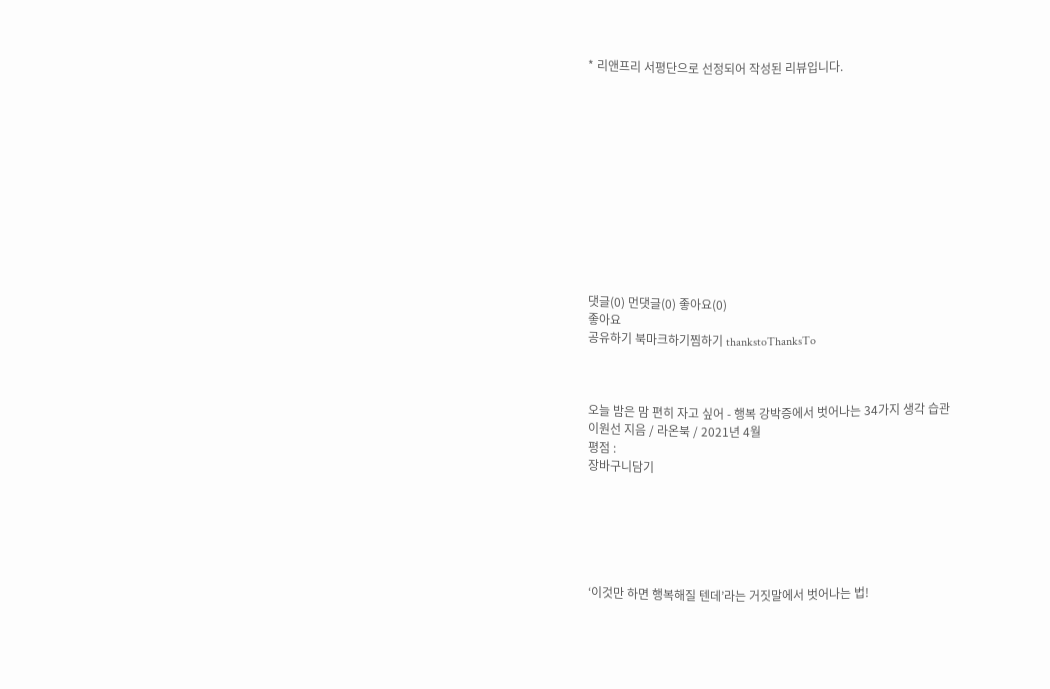* 리앤프리 서평단으로 선정되어 작성된 리뷰입니다.












댓글(0) 먼댓글(0) 좋아요(0)
좋아요
공유하기 북마크하기찜하기 thankstoThanksTo



오늘 밤은 맘 편히 자고 싶어 - 행복 강박증에서 벗어나는 34가지 생각 습관
이원선 지음 / 라온북 / 2021년 4월
평점 :
장바구니담기






‘이것만 하면 행복해질 텐데’라는 거짓말에서 벗어나는 법!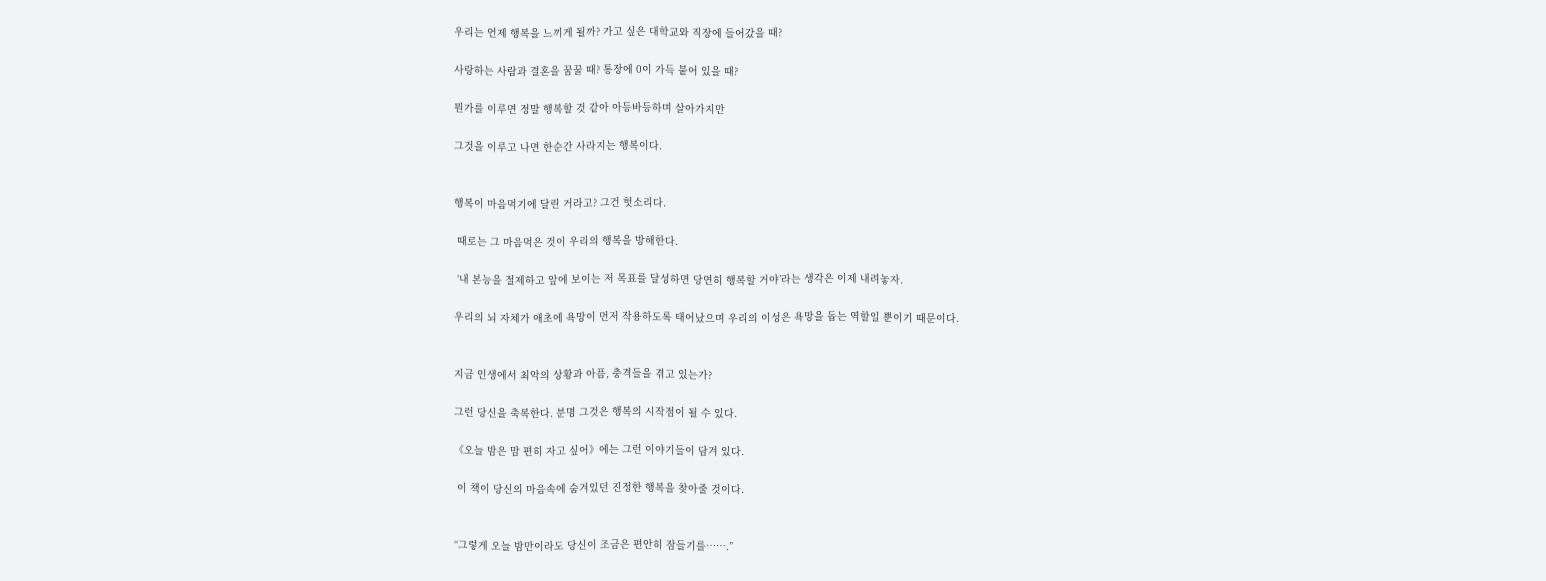우리는 언제 행복을 느끼게 될까? 가고 싶은 대학교와 직장에 들어갔을 때?

사랑하는 사람과 결혼을 꿈꿀 때? 통장에 0이 가득 붙어 있을 때?

뭔가를 이루면 정말 행복할 것 같아 아등바등하며 살아가지만

그것을 이루고 나면 한순간 사라지는 행복이다.


행복이 마음먹기에 달린 거라고? 그건 헛소리다.

 때로는 그 마음먹은 것이 우리의 행복을 방해한다.

 ‘내 본능을 절제하고 앞에 보이는 저 목표를 달성하면 당연히 행복할 거야’라는 생각은 이제 내려놓자.

우리의 뇌 자체가 애초에 욕망이 먼저 작용하도록 태어났으며 우리의 이성은 욕망을 돕는 역할일 뿐이기 때문이다.


지금 인생에서 최악의 상황과 아픔, 충격들을 겪고 있는가?

그런 당신을 축복한다. 분명 그것은 행복의 시작점이 될 수 있다.

《오늘 밤은 맘 편히 자고 싶어》에는 그런 이야기들이 담겨 있다.

 이 책이 당신의 마음속에 숨겨있던 진정한 행복을 찾아줄 것이다.


“그렇게 오늘 밤만이라도 당신이 조금은 편안히 잠들기를…….”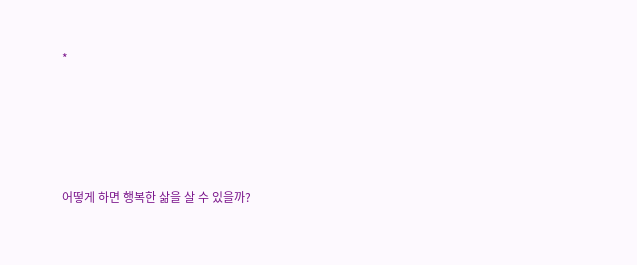*







어떻게 하면 행복한 삶을 살 수 있을까?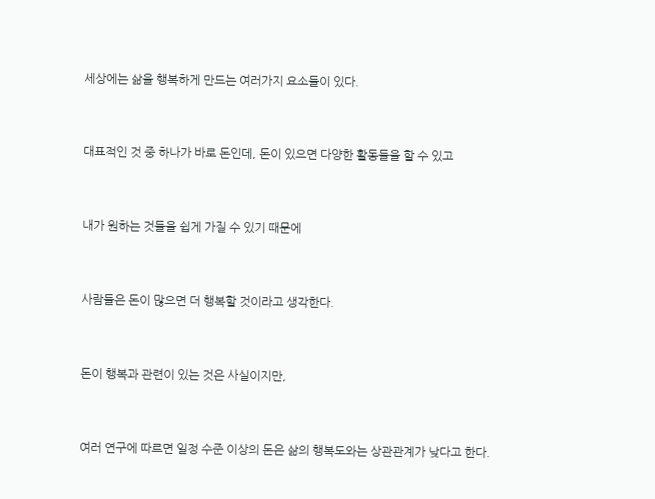세상에는 삶을 행복하게 만드는 여러가지 요소들이 있다.


대표적인 것 중 하나가 바로 돈인데, 돈이 있으면 다양한 활동들을 할 수 있고


내가 원하는 것들을 쉽게 가질 수 있기 때문에


사람들은 돈이 많으면 더 행복할 것이라고 생각한다.


돈이 행복과 관련이 있는 것은 사실이지만,


여러 연구에 따르면 일정 수준 이상의 돈은 삶의 행복도와는 상관관계가 낮다고 한다.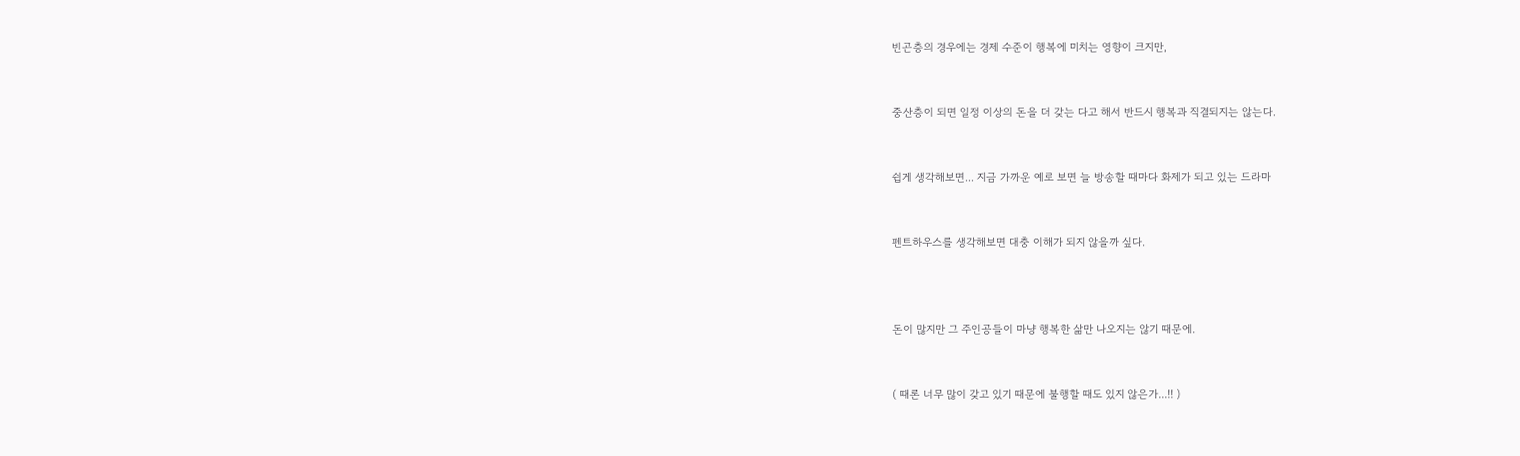빈곤층의 경우에는 경제 수준이 행복에 미치는 영향이 크지만,


중산층이 되면 일정 이상의 돈을 더 갖는 다고 해서 반드시 행복과 직결되지는 않는다.


쉽게 생각해보면... 지금 가까운 예로 보면 늘 방송할 때마다 화제가 되고 있는 드라마


펜트하우스를 생각해보면 대충 이해가 되지 않을까 싶다.



돈이 많지만 그 주인공들이 마냥 행복한 삶만 나오지는 않기 때문에.


( 때론 너무 많이 갖고 있기 때문에 불행할 때도 있지 않은가...!! )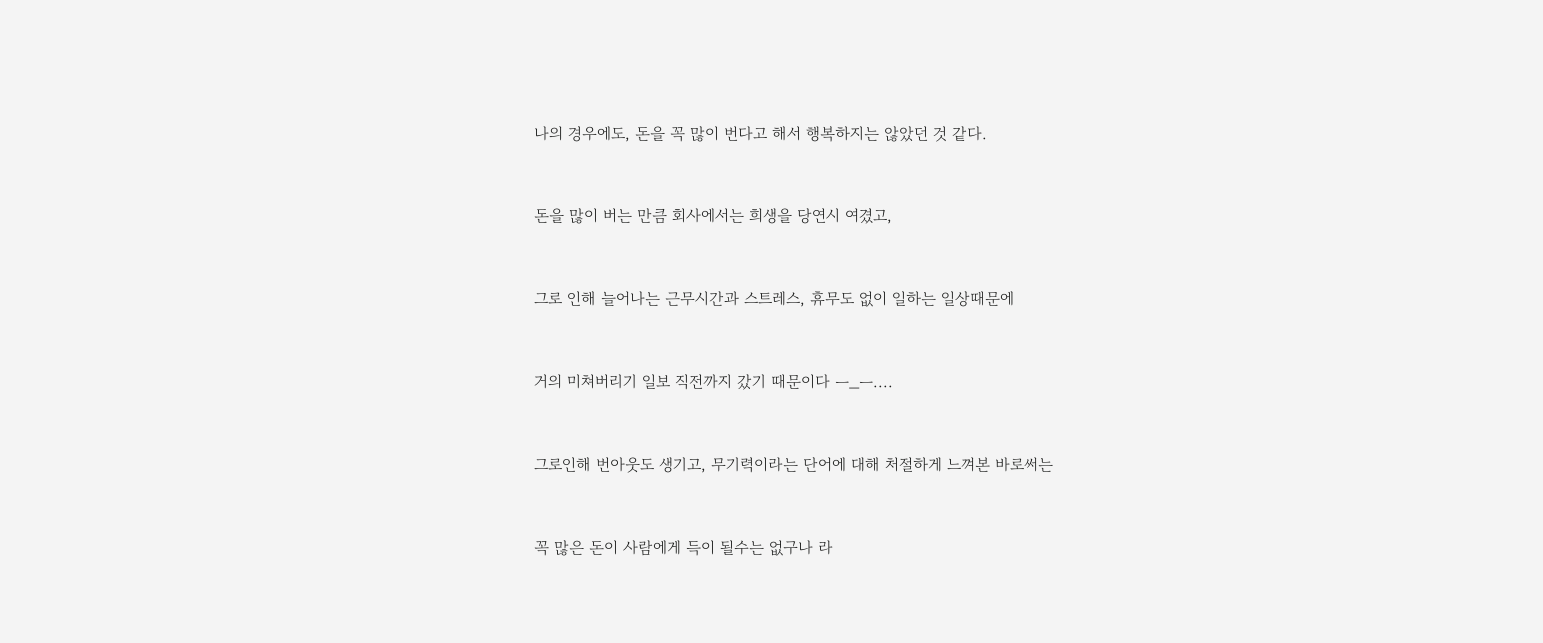나의 경우에도, 돈을 꼭 많이 번다고 해서 행복하지는 않았던 것 같다.


돈을 많이 버는 만큼 회사에서는 희생을 당연시 여겼고,


그로 인해 늘어나는 근무시간과 스트레스, 휴무도 없이 일하는 일상때문에


거의 미쳐버리기 일보 직전까지 갔기 때문이다 ㅡ_ㅡ....


그로인해 번아웃도 생기고, 무기력이라는 단어에 대해 처절하게 느껴본 바로써는


꼭 많은 돈이 사람에게 득이 될수는 없구나 라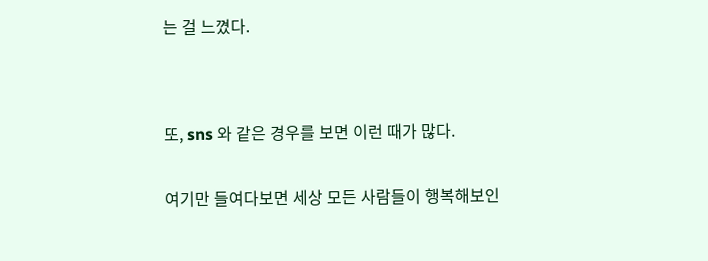는 걸 느꼈다.




또, sns 와 같은 경우를 보면 이런 때가 많다.


여기만 들여다보면 세상 모든 사람들이 행복해보인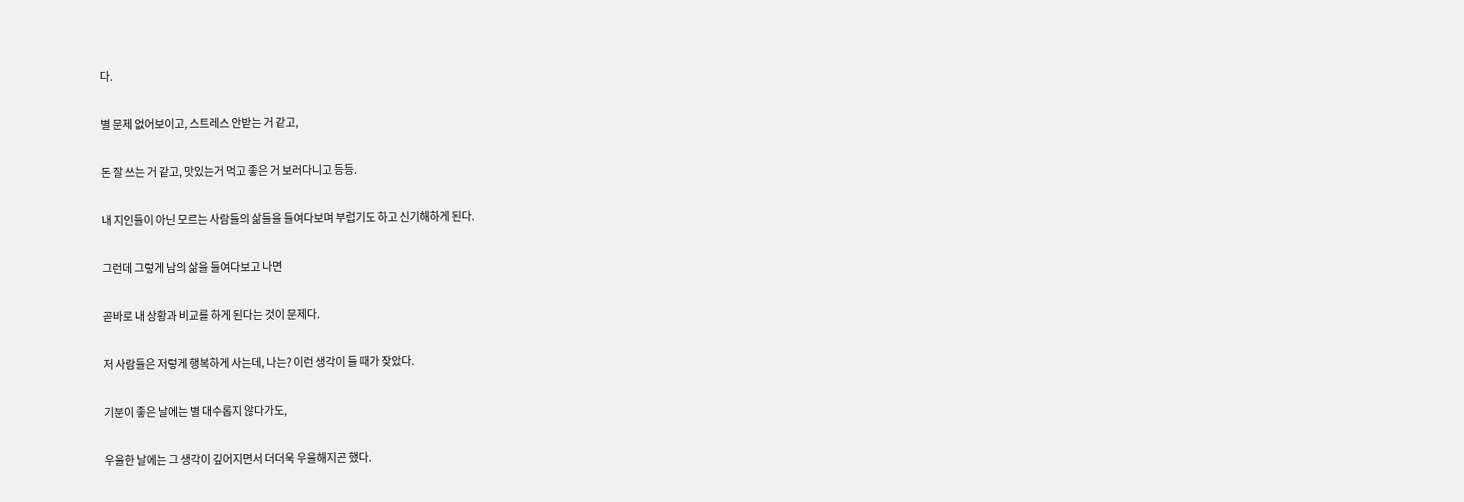다.


별 문제 없어보이고, 스트레스 안받는 거 같고,


돈 잘 쓰는 거 같고, 맛있는거 먹고 좋은 거 보러다니고 등등.


내 지인들이 아닌 모르는 사람들의 삶들을 들여다보며 부럽기도 하고 신기해하게 된다.


그런데 그렇게 남의 삶을 들여다보고 나면


곧바로 내 상황과 비교를 하게 된다는 것이 문제다.


저 사람들은 저렇게 행복하게 사는데, 나는? 이런 생각이 들 때가 잦았다.


기분이 좋은 날에는 별 대수롭지 않다가도,


우울한 날에는 그 생각이 깊어지면서 더더욱 우울해지곤 했다.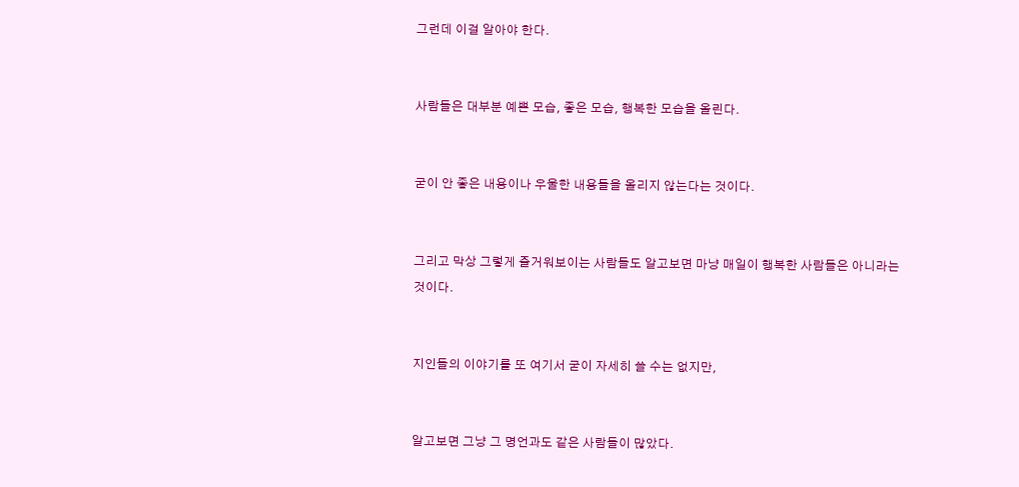그런데 이걸 알아야 한다.


사람들은 대부분 예쁜 모습, 좋은 모습, 행복한 모습을 올린다.


굳이 안 좋은 내용이나 우울한 내용들을 올리지 않는다는 것이다.


그리고 막상 그렇게 즐거워보이는 사람들도 알고보면 마냥 매일이 행복한 사람들은 아니라는 것이다.


지인들의 이야기를 또 여기서 굳이 자세히 쓸 수는 없지만,


알고보면 그냥 그 명언과도 같은 사람들이 많았다.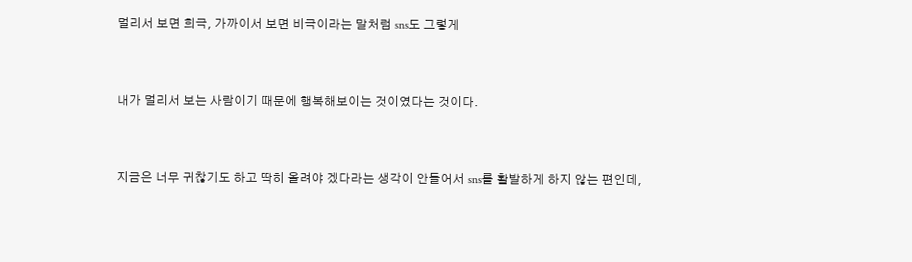멀리서 보면 희극, 가까이서 보면 비극이라는 말처럼 sns도 그렇게


내가 멀리서 보는 사람이기 때문에 행복해보이는 것이였다는 것이다.


지금은 너무 귀찮기도 하고 딱히 올려야 겠다라는 생각이 안들어서 sns를 활발하게 하지 않는 편인데,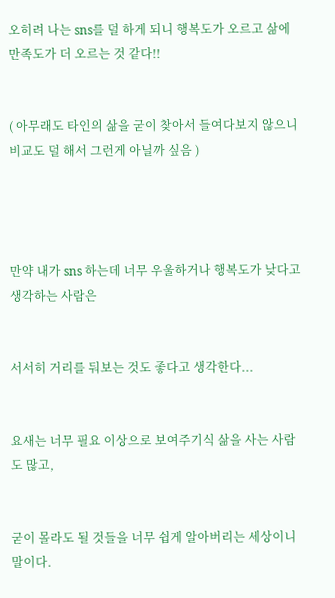오히려 나는 sns를 덜 하게 되니 행복도가 오르고 삶에 만족도가 더 오르는 것 같다!!


( 아무래도 타인의 삶을 굳이 찾아서 들여다보지 않으니 비교도 덜 해서 그런게 아닐까 싶음 )




만약 내가 sns 하는데 너무 우울하거나 행복도가 낮다고 생각하는 사람은


서서히 거리를 둬보는 것도 좋다고 생각한다...


요새는 너무 필요 이상으로 보여주기식 삶을 사는 사람도 많고,


굳이 몰라도 될 것들을 너무 쉽게 알아버리는 세상이니 말이다.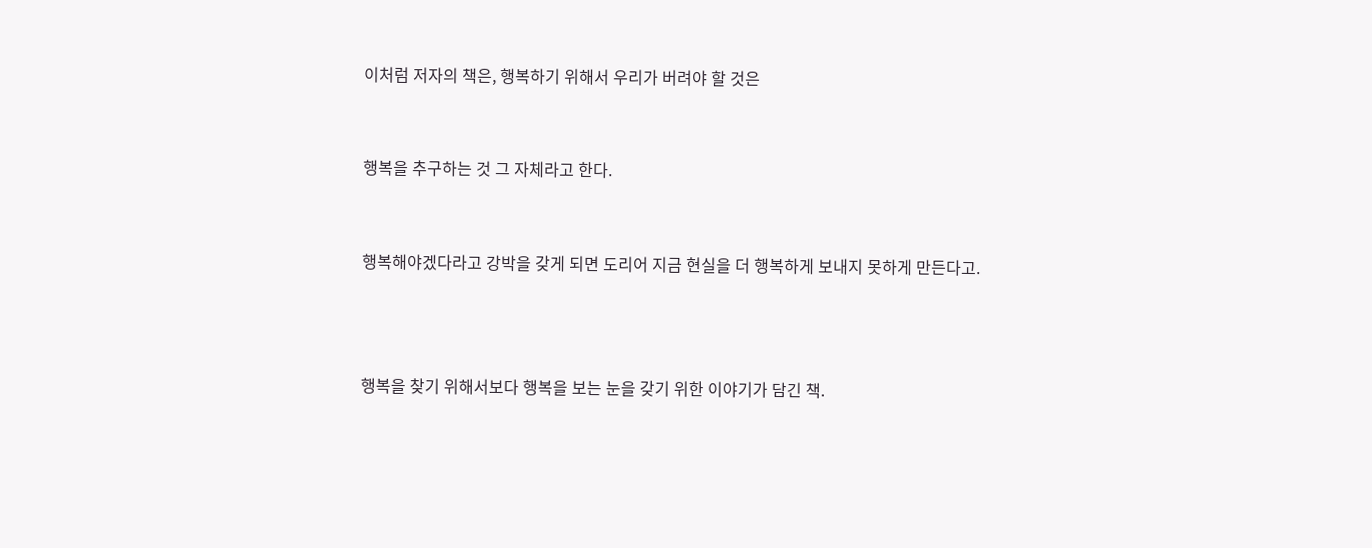이처럼 저자의 책은, 행복하기 위해서 우리가 버려야 할 것은


행복을 추구하는 것 그 자체라고 한다.


행복해야겠다라고 강박을 갖게 되면 도리어 지금 현실을 더 행복하게 보내지 못하게 만든다고.



행복을 찾기 위해서보다 행복을 보는 눈을 갖기 위한 이야기가 담긴 책.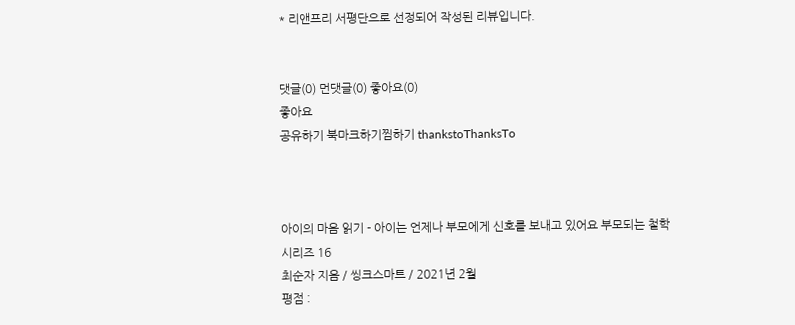* 리앤프리 서평단으로 선정되어 작성된 리뷰입니다.


댓글(0) 먼댓글(0) 좋아요(0)
좋아요
공유하기 북마크하기찜하기 thankstoThanksTo



아이의 마음 읽기 - 아이는 언제나 부모에게 신호를 보내고 있어요 부모되는 철학 시리즈 16
최순자 지음 / 씽크스마트 / 2021년 2월
평점 :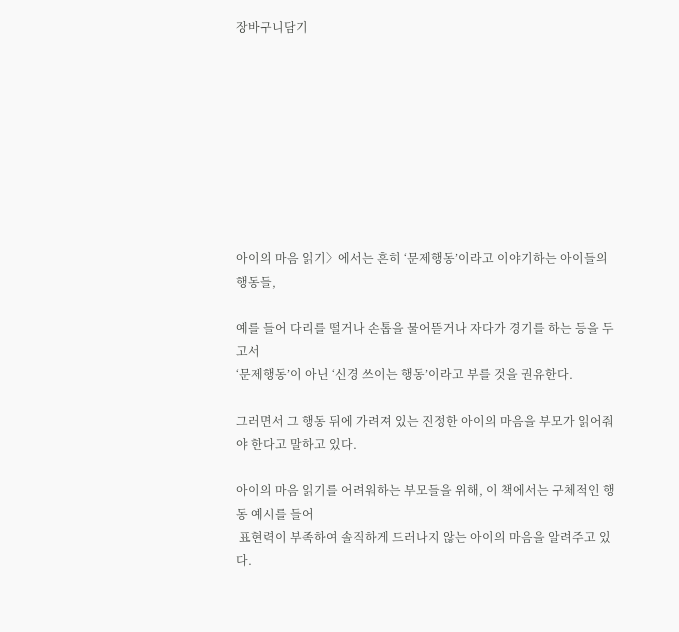장바구니담기









아이의 마음 읽기〉에서는 흔히 ‘문제행동’이라고 이야기하는 아이들의 행동들,

예를 들어 다리를 떨거나 손톱을 물어뜯거나 자다가 경기를 하는 등을 두고서
‘문제행동’이 아닌 ‘신경 쓰이는 행동’이라고 부를 것을 권유한다.

그러면서 그 행동 뒤에 가려져 있는 진정한 아이의 마음을 부모가 읽어줘야 한다고 말하고 있다.

아이의 마음 읽기를 어려워하는 부모들을 위해, 이 책에서는 구체적인 행동 예시를 들어
 표현력이 부족하여 솔직하게 드러나지 않는 아이의 마음을 알려주고 있다.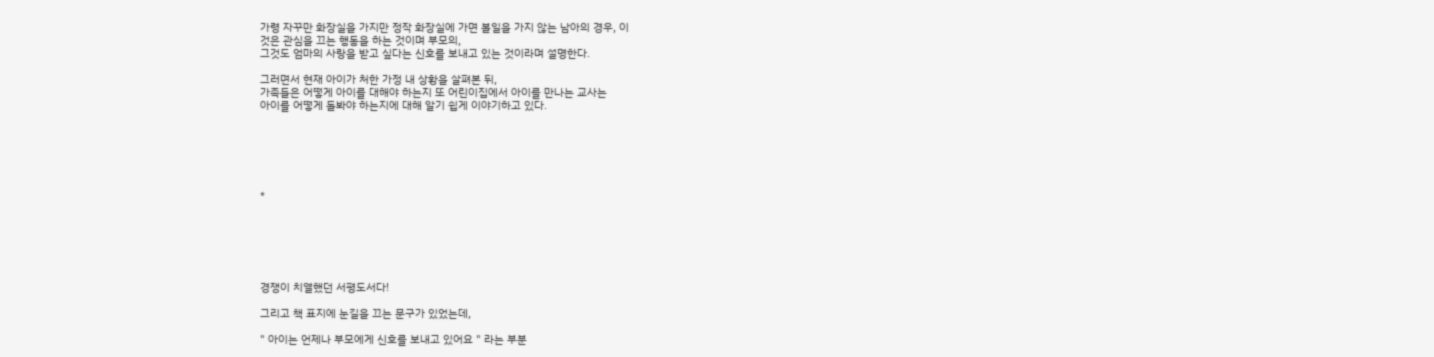가령 자꾸만 화장실을 가지만 정작 화장실에 가면 볼일을 가지 않는 남아의 경우, 이
것은 관심을 끄는 행동을 하는 것이며 부모의,
그것도 엄마의 사랑을 받고 싶다는 신호를 보내고 있는 것이라며 설명한다.

그러면서 현재 아이가 처한 가정 내 상황을 살펴본 뒤,
가족들은 어떻게 아이를 대해야 하는지 또 어린이집에서 아이를 만나는 교사는
아이를 어떻게 돌봐야 하는지에 대해 알기 쉽게 이야기하고 있다.






*






경쟁이 치열했던 서평도서다!

그리고 책 표지에 눈길을 끄는 문구가 있었는데,

" 아이는 언제나 부모에게 신호를 보내고 있어요 " 라는 부분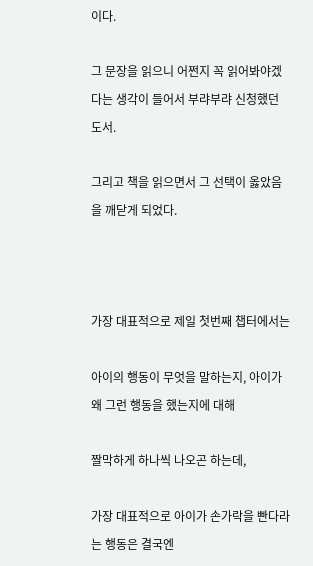이다.

그 문장을 읽으니 어쩐지 꼭 읽어봐야겠다는 생각이 들어서 부랴부랴 신청했던 도서.

그리고 책을 읽으면서 그 선택이 옳았음을 깨닫게 되었다.



가장 대표적으로 제일 첫번째 챕터에서는

아이의 행동이 무엇을 말하는지, 아이가 왜 그런 행동을 했는지에 대해

짤막하게 하나씩 나오곤 하는데,

가장 대표적으로 아이가 손가락을 빤다라는 행동은 결국엔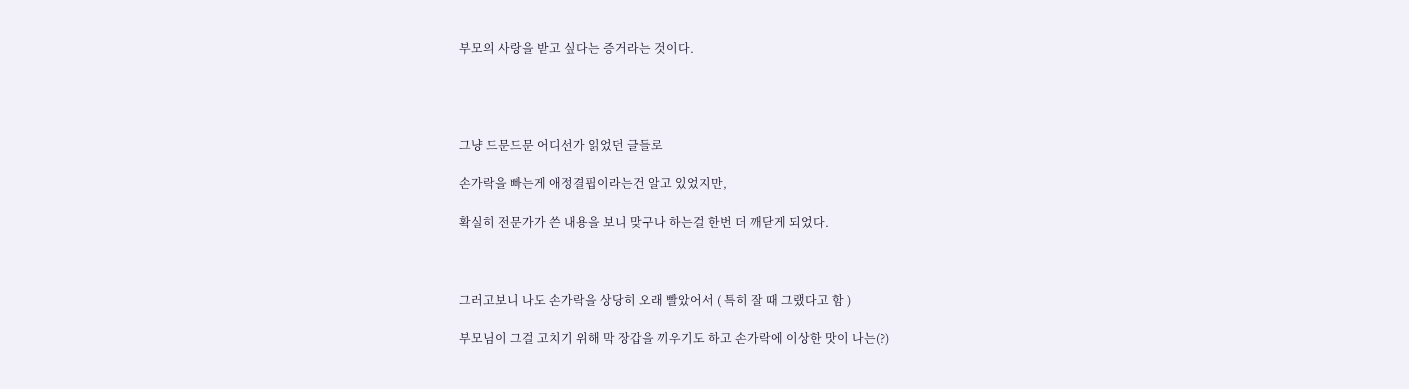부모의 사랑을 받고 싶다는 증거라는 것이다.




그냥 드문드문 어디선가 읽었던 글들로

손가락을 빠는게 애정결핍이라는건 알고 있었지만,

확실히 전문가가 쓴 내용을 보니 맞구나 하는걸 한번 더 깨닫게 되었다.



그러고보니 나도 손가락을 상당히 오래 빨았어서 ( 특히 잘 때 그랬다고 함 )

부모님이 그걸 고치기 위해 막 장갑을 끼우기도 하고 손가락에 이상한 맛이 나는(?)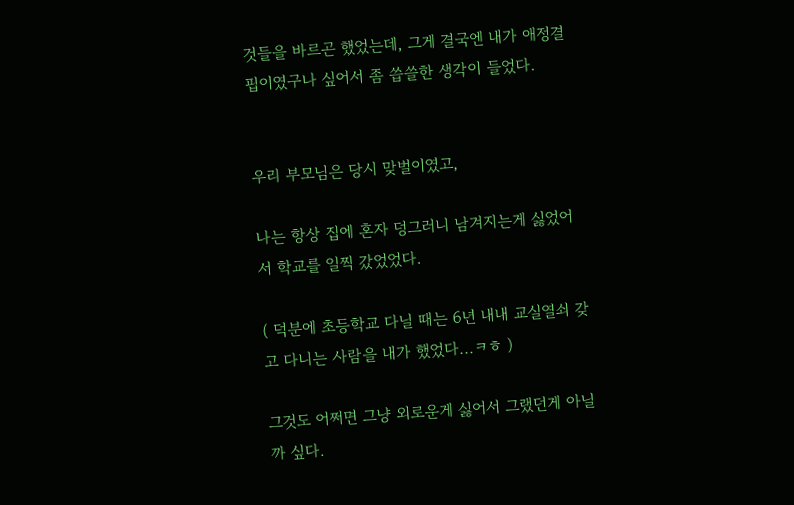것들을 바르곤 했었는데, 그게 결국엔 내가 애정결핍이였구나 싶어서 좀 씁쓸한 생각이 들었다.


우리 부모님은 당시 맞벌이였고,

나는 항상 집에 혼자 덩그러니 남겨지는게 싫었어서 학교를 일찍 갔었었다.

( 덕분에 초등학교 다닐 때는 6년 내내 교실열쇠 갖고 다니는 사람을 내가 했었다...ㅋㅎ )

그것도 어쩌면 그냥 외로운게 싫어서 그랬던게 아닐까 싶다.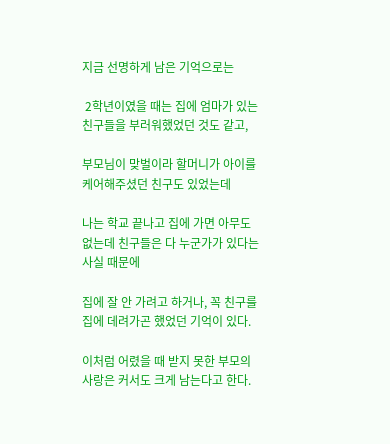지금 선명하게 남은 기억으로는

 2학년이였을 때는 집에 엄마가 있는 친구들을 부러워했었던 것도 같고,

부모님이 맞벌이라 할머니가 아이를 케어해주셨던 친구도 있었는데

나는 학교 끝나고 집에 가면 아무도 없는데 친구들은 다 누군가가 있다는 사실 때문에

집에 잘 안 가려고 하거나, 꼭 친구를 집에 데려가곤 했었던 기억이 있다.

이처럼 어렸을 때 받지 못한 부모의 사랑은 커서도 크게 남는다고 한다.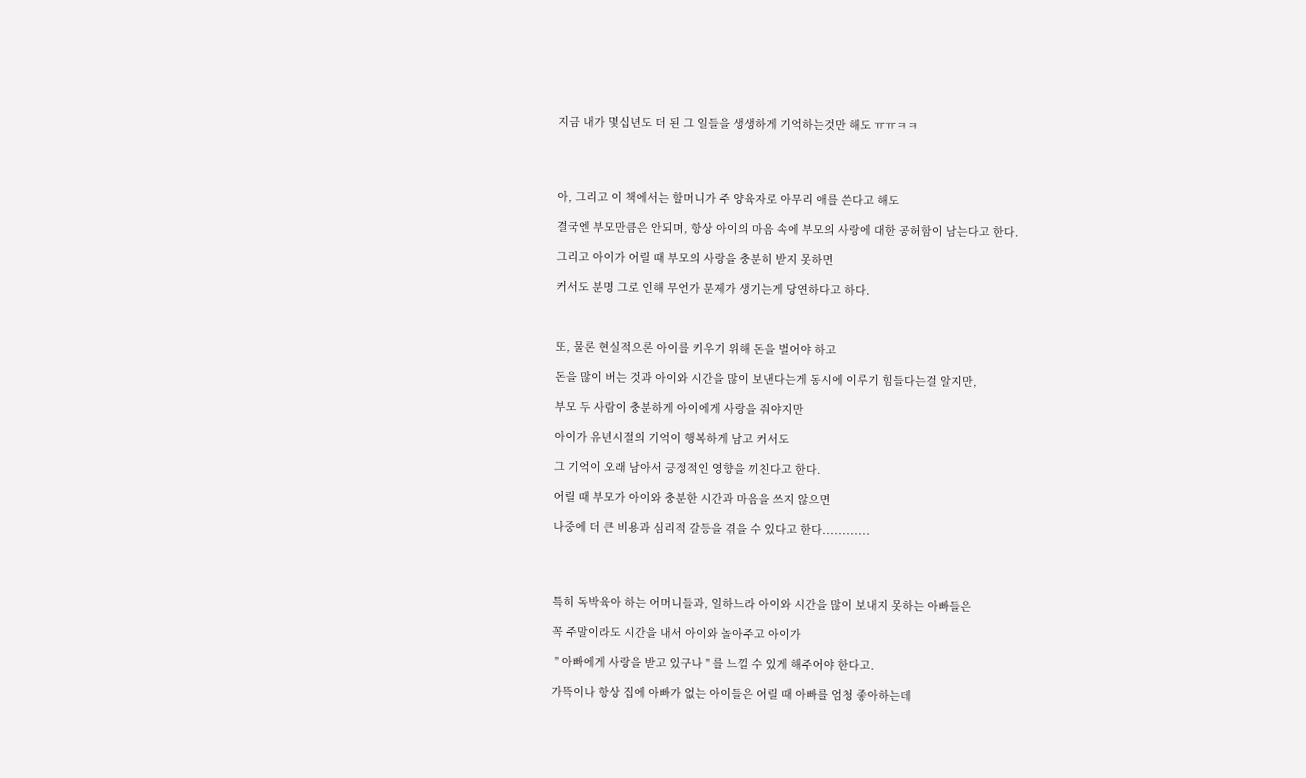지금 내가 몇십년도 더 된 그 일들을 생생하게 기억하는것만 해도 ㅠㅠㅋㅋ




아, 그리고 이 책에서는 할머니가 주 양육자로 아무리 애를 쓴다고 해도

결국엔 부모만큼은 안되며, 항상 아이의 마음 속에 부모의 사랑에 대한 공허함이 남는다고 한다.

그리고 아이가 어릴 때 부모의 사랑을 충분히 받지 못하면

커서도 분명 그로 인해 무언가 문제가 생기는게 당연하다고 하다.



또, 물론 현실적으론 아이를 키우기 위해 돈을 벌어야 하고

돈을 많이 버는 것과 아이와 시간을 많이 보낸다는게 동시에 이루기 힘들다는걸 알지만,

부모 두 사람이 충분하게 아이에게 사랑을 줘야지만

아이가 유년시절의 기억이 행복하게 남고 커서도

그 기억이 오래 남아서 긍정적인 영향을 끼친다고 한다.

어릴 때 부모가 아이와 충분한 시간과 마음을 쓰지 않으면

나중에 더 큰 비용과 심리적 갈등을 겪을 수 있다고 한다............




특히 독박육아 하는 어머니들과, 일하느라 아이와 시간을 많이 보내지 못하는 아빠들은

꼭 주말이라도 시간을 내서 아이와 놀아주고 아이가

 " 아빠에게 사랑을 받고 있구나 " 를 느낄 수 있게 해주어야 한다고.

가뜩이나 항상 집에 아빠가 없는 아이들은 어릴 때 아빠를 엄청 좋아하는데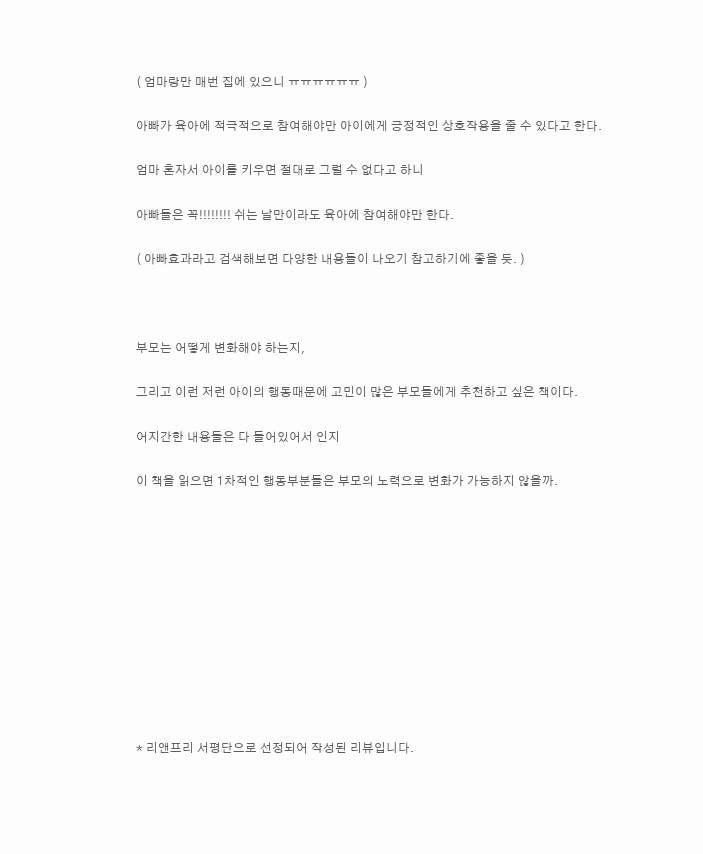( 엄마랑만 매번 집에 있으니 ㅠㅠㅠㅠㅠㅠ )

아빠가 육아에 적극적으로 참여해야만 아이에게 긍정적인 상호작용을 줄 수 있다고 한다.

엄마 혼자서 아이를 키우면 절대로 그럴 수 없다고 하니

아빠들은 꼭!!!!!!!! 쉬는 날만이라도 육아에 참여해야만 한다.

( 아빠효과라고 검색해보면 다양한 내용들이 나오기 참고하기에 좋을 듯. )



부모는 어떻게 변화해야 하는지,

그리고 이런 저런 아이의 행동때문에 고민이 많은 부모들에게 추천하고 싶은 책이다.

어지간한 내용들은 다 들어있어서 인지

이 책을 읽으면 1차적인 행동부분들은 부모의 노력으로 변화가 가능하지 않을까.











* 리앤프리 서평단으로 선정되어 작성된 리뷰입니다.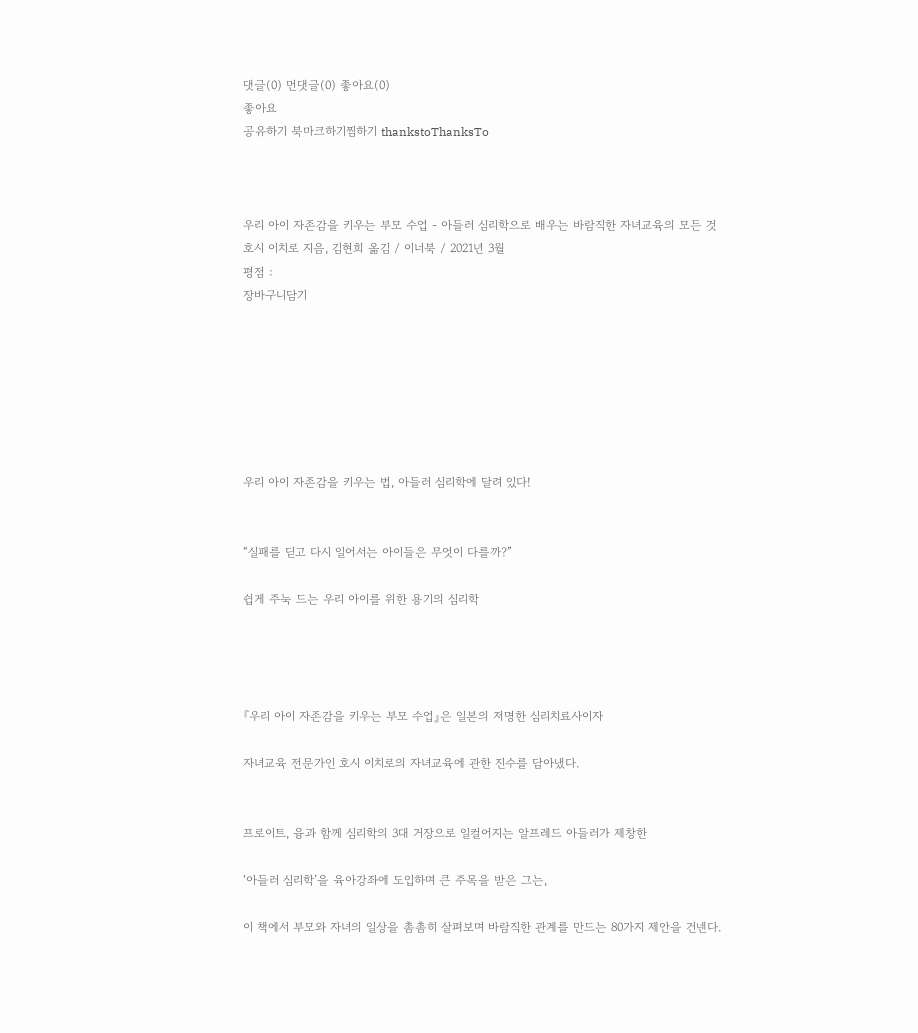댓글(0) 먼댓글(0) 좋아요(0)
좋아요
공유하기 북마크하기찜하기 thankstoThanksTo



우리 아이 자존감을 키우는 부모 수업 - 아들러 심리학으로 배우는 바람직한 자녀교육의 모든 것
호시 이치로 지음, 김현희 옮김 / 이너북 / 2021년 3월
평점 :
장바구니담기







우리 아이 자존감을 키우는 법, 아들러 심리학에 달려 있다!


“실패를 딛고 다시 일어서는 아이들은 무엇이 다를까?”

쉽게 주눅 드는 우리 아이를 위한 용기의 심리학




『우리 아이 자존감을 키우는 부모 수업』은 일본의 저명한 심리치료사이자

자녀교육 전문가인 호시 이치로의 자녀교육에 관한 진수를 담아냈다.


프로이트, 융과 함께 심리학의 3대 거장으로 일컬어지는 알프레드 아들러가 제창한

‘아들러 심리학’을 육아강좌에 도입하며 큰 주목을 받은 그는,

이 책에서 부모와 자녀의 일상을 촘촘히 살펴보며 바람직한 관계를 만드는 80가지 제안을 건넨다.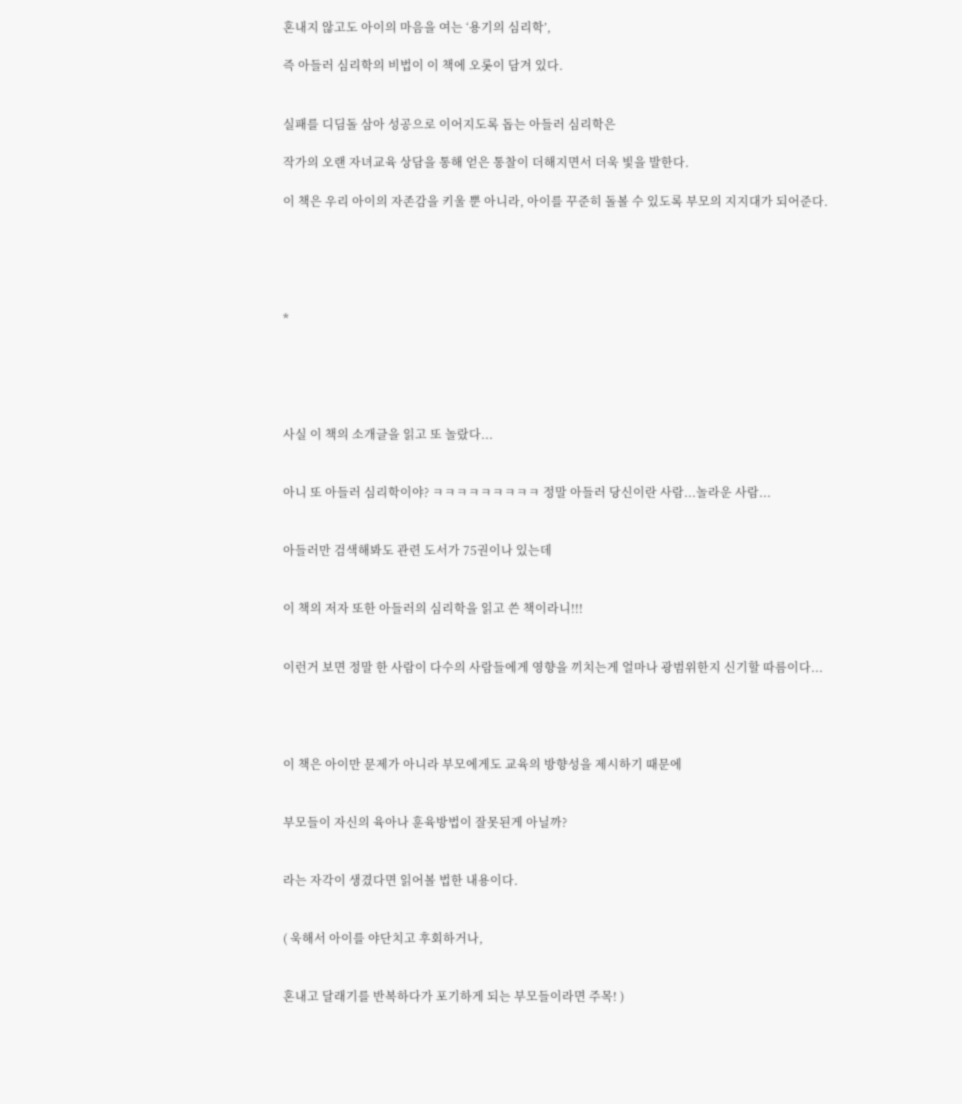혼내지 않고도 아이의 마음을 여는 ‘용기의 심리학’,

즉 아들러 심리학의 비법이 이 책에 오롯이 담겨 있다.


실패를 디딤돌 삼아 성공으로 이어지도록 돕는 아들러 심리학은

작가의 오랜 자녀교육 상담을 통해 얻은 통찰이 더해지면서 더욱 빛을 발한다.

이 책은 우리 아이의 자존감을 키울 뿐 아니라, 아이를 꾸준히 돌볼 수 있도록 부모의 지지대가 되어준다.





*





사실 이 책의 소개글을 읽고 또 놀랐다...


아니 또 아들러 심리학이야? ㅋㅋㅋㅋㅋㅋㅋㅋㅋ 정말 아들러 당신이란 사람...놀라운 사람...


아들러만 검색해봐도 관련 도서가 75권이나 있는데


이 책의 저자 또한 아들러의 심리학을 읽고 쓴 책이라니!!!


이런거 보면 정말 한 사람이 다수의 사람들에게 영향을 끼치는게 얼마나 광범위한지 신기할 따름이다...




이 책은 아이만 문제가 아니라 부모에게도 교육의 방향성을 제시하기 때문에


부모들이 자신의 육아나 훈육방법이 잘못된게 아닐까?


라는 자각이 생겼다면 읽어볼 법한 내용이다.


( 욱해서 아이를 야단치고 후회하거나,


혼내고 달래기를 반복하다가 포기하게 되는 부모들이라면 주목! )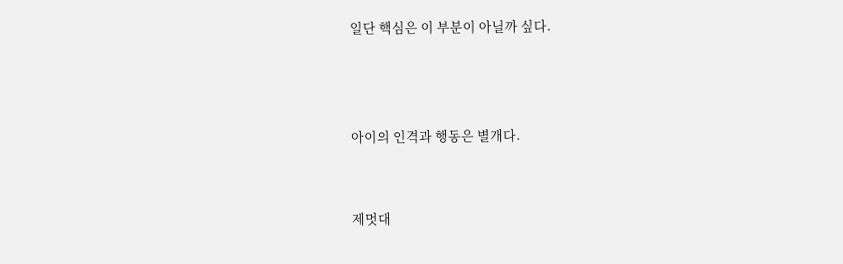일단 핵심은 이 부분이 아닐까 싶다.



아이의 인격과 행동은 별개다.


제멋대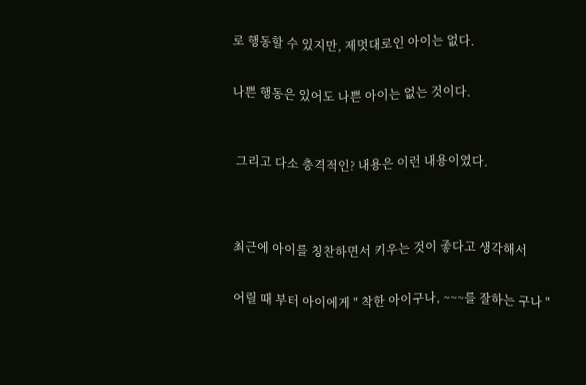로 행동할 수 있지만, 제멋대로인 아이는 없다.


나쁜 행동은 있어도 나쁜 아이는 없는 것이다.



 그리고 다소 충격적인? 내용은 이런 내용이였다.




최근에 아이를 칭찬하면서 키우는 것이 좋다고 생각해서


어릴 때 부터 아이에게 " 착한 아이구나, ~~~를 잘하는 구나 "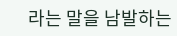라는 말을 남발하는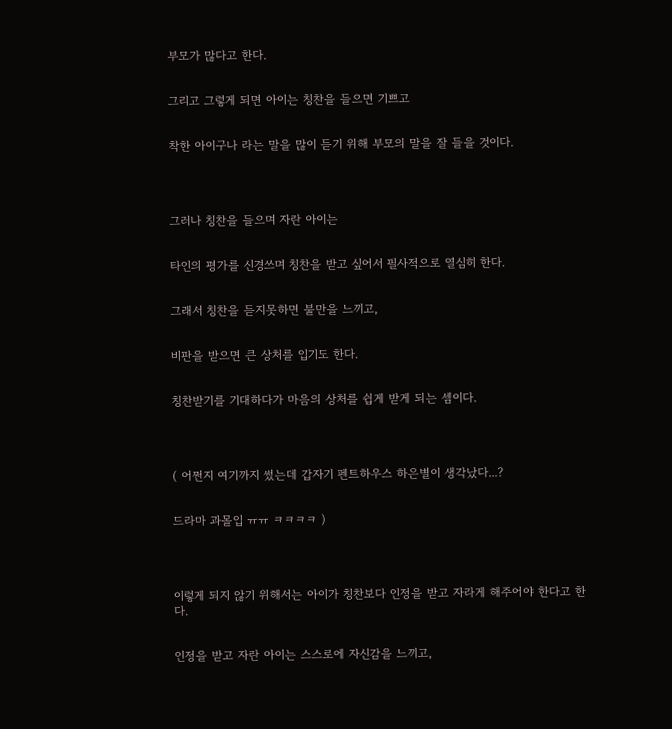부모가 많다고 한다.


그리고 그렇게 되면 아이는 칭찬을 들으면 기쁘고


착한 아이구나 라는 말을 많이 듣기 위해 부모의 말을 잘 들을 것이다.




그러나 칭찬을 들으며 자란 아이는


타인의 평가를 신경쓰며 칭찬을 받고 싶어서 필사적으로 열심히 한다.


그래서 칭찬을 듣지못하면 불만을 느끼고,


비판을 받으면 큰 상처를 입기도 한다.


칭찬받기를 기대하다가 마음의 상처를 쉽게 받게 되는 셈이다.




( 어쩐지 여기까지 썼는데 갑자기 펜트하우스 하은별이 생각났다...?


드라마 과몰입 ㅠㅠ ㅋㅋㅋㅋ )




이렇게 되지 않기 위해서는 아이가 칭찬보다 인정을 받고 자라게 해주어야 한다고 한다.


인정을 받고 자란 아이는 스스로에 자신감을 느끼고,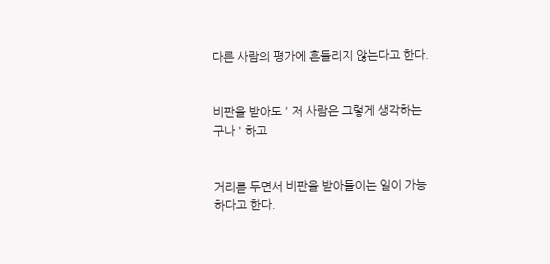다른 사람의 평가에 흔들리지 않는다고 한다.


비판을 받아도 ' 저 사람은 그렇게 생각하는 구나 ' 하고


거리륻 두면서 비판을 받아들이는 일이 가능하다고 한다.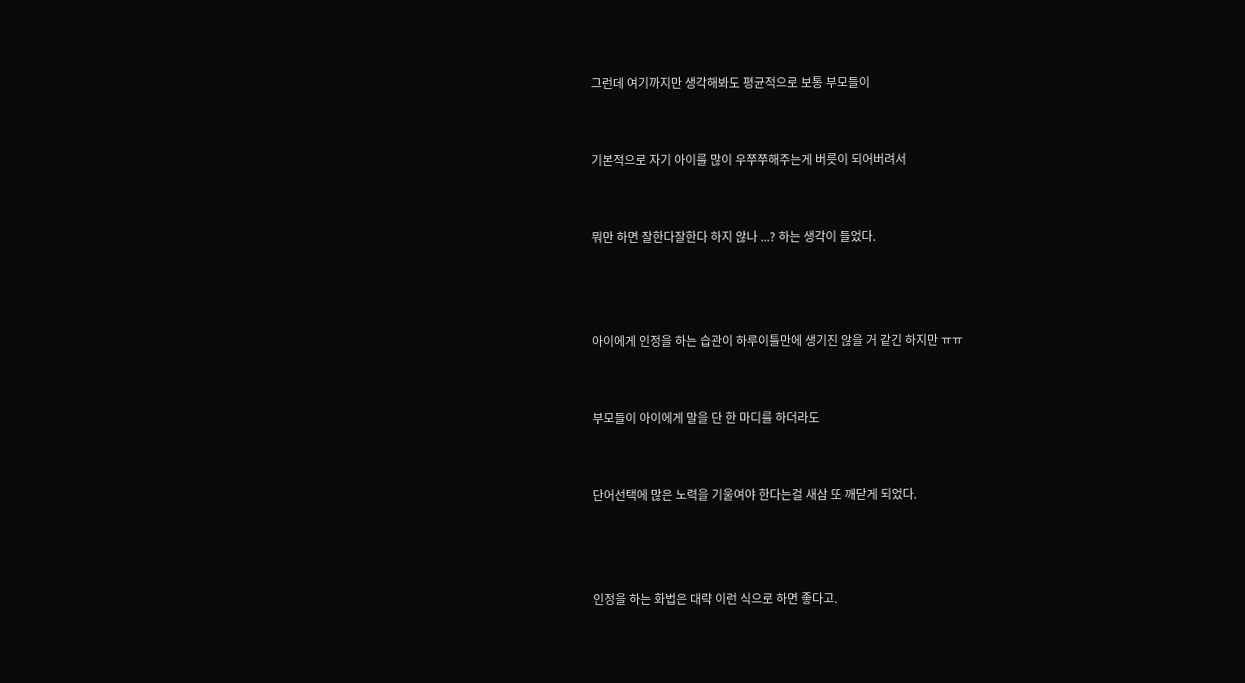그런데 여기까지만 생각해봐도 평균적으로 보통 부모들이


기본적으로 자기 아이를 많이 우쭈쭈해주는게 버릇이 되어버려서


뭐만 하면 잘한다잘한다 하지 않나 ...? 하는 생각이 들었다.



아이에게 인정을 하는 습관이 하루이틀만에 생기진 않을 거 같긴 하지만 ㅠㅠ


부모들이 아이에게 말을 단 한 마디를 하더라도


단어선택에 많은 노력을 기울여야 한다는걸 새삼 또 깨닫게 되었다.



인정을 하는 화법은 대략 이런 식으로 하면 좋다고.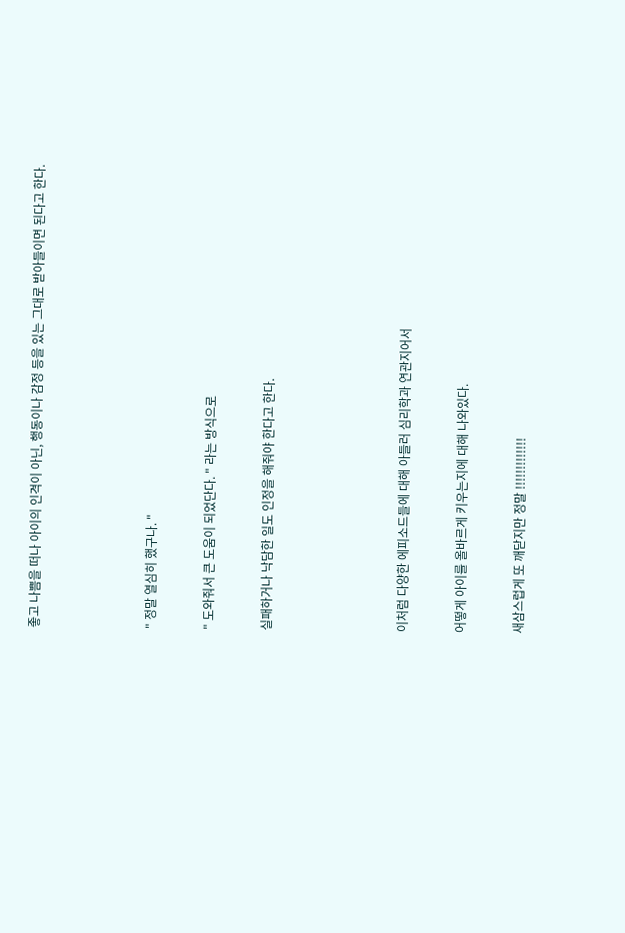좋고 나쁨을 떠나 아이의 인격이 아닌, 행동이나 감정 등을 있는 그대로 받아들이면 된다고 한다.





" 정말 열심히 했구나. "


" 도와줘서 큰 도움이 되었단다. " 라는 방식으로


실패하거나 낙담한 일도 인정을 해줘야 한다고 한다.






이처럼 다양한 에피소드들에 대해 아들러 심리학과 연관지어서


어떻게 아이를 올바르게 키우는지에 대해 나와있다.


새삼스럽게 또 깨닫지만 정말 !!!!!!!!!!!!!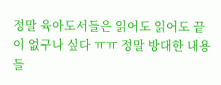정말 육아도서들은 읽어도 읽어도 끝이 없구나 싶다 ㅠㅠ 정말 방대한 내용들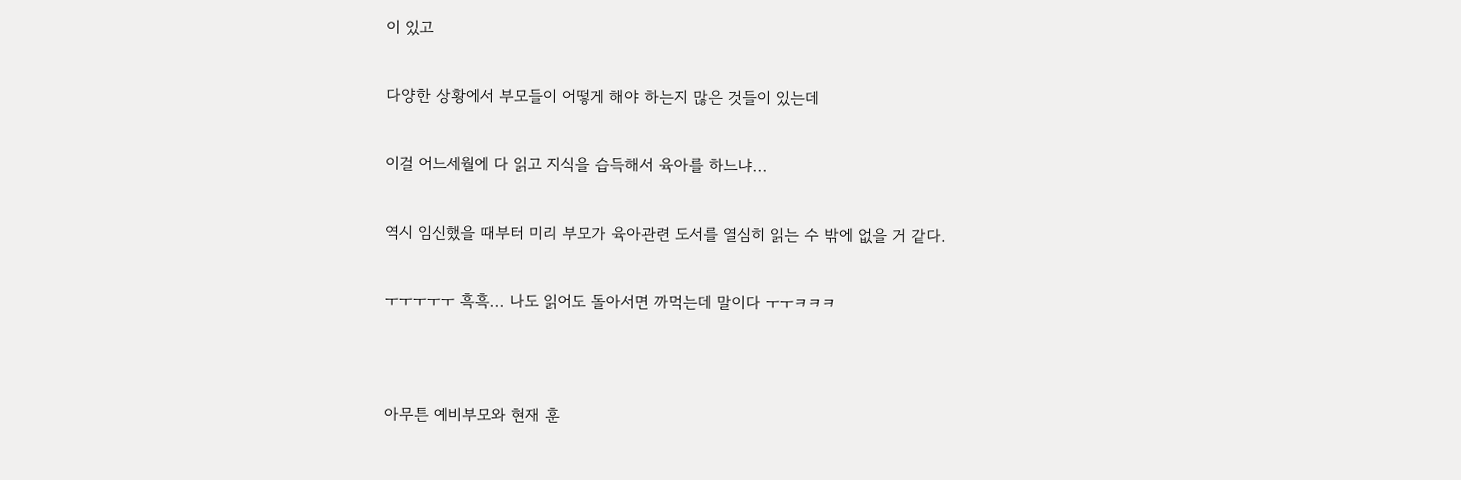이 있고


다양한 상황에서 부모들이 어떻게 해야 하는지 많은 것들이 있는데


이걸 어느세월에 다 읽고 지식을 습득해서 육아를 하느냐...


역시 임신했을 때부터 미리 부모가 육아관련 도서를 열심히 읽는 수 밖에 없을 거 같다.


ㅜㅜㅜㅜㅜ 흑흑... 나도 읽어도 돌아서면 까먹는데 말이다 ㅜㅜㅋㅋㅋ




아무튼 예비부모와 현재 훈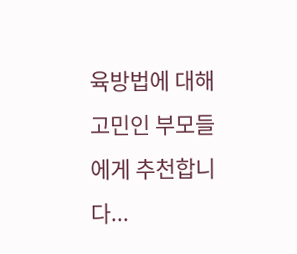육방법에 대해 고민인 부모들에게 추천합니다...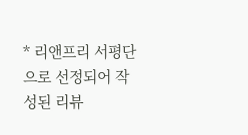* 리앤프리 서평단으로 선정되어 작성된 리뷰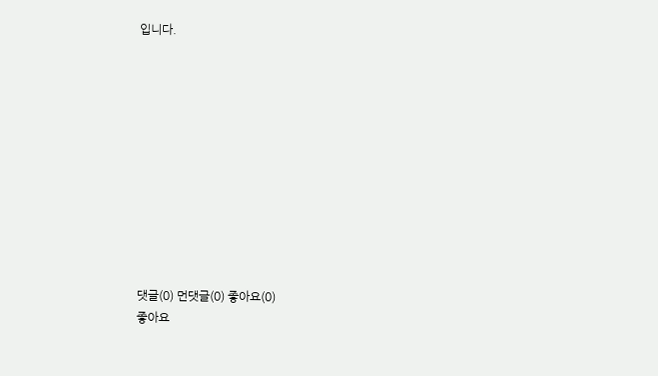입니다.











댓글(0) 먼댓글(0) 좋아요(0)
좋아요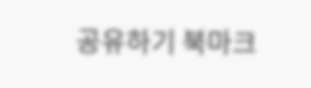공유하기 북마크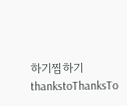하기찜하기 thankstoThanksTo